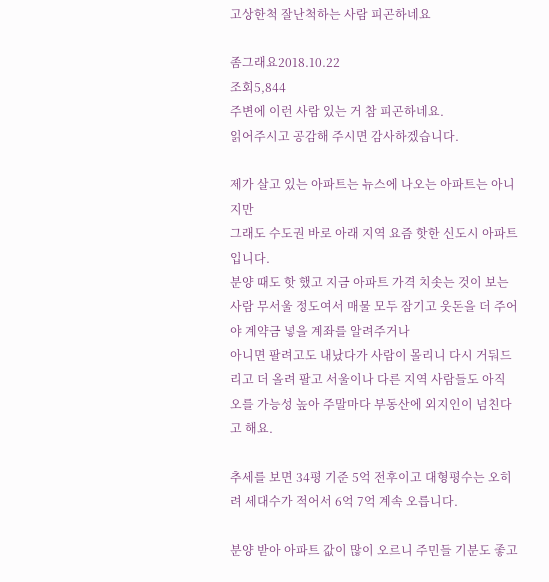고상한척 잘난척하는 사람 피곤하네요

좀그래요2018.10.22
조회5,844
주변에 이런 사람 있는 거 참 피곤하네요.
읽어주시고 공감해 주시면 감사하겠습니다.

제가 살고 있는 아파트는 뉴스에 나오는 아파트는 아니지만
그래도 수도권 바로 아래 지역 요즘 핫한 신도시 아파트 입니다.
분양 때도 핫 했고 지금 아파트 가격 치솟는 것이 보는 사람 무서울 정도여서 매물 모두 잠기고 웃돈을 더 주어야 계약금 넣을 계좌를 알려주거나
아니면 팔려고도 내났다가 사람이 몰리니 다시 거둬드리고 더 올려 팔고 서울이나 다른 지역 사람들도 아직 오를 가능성 높아 주말마다 부동산에 외지인이 넘친다고 해요.

추세를 보면 34평 기준 5억 전후이고 대형평수는 오히려 세대수가 적어서 6억 7억 계속 오릅니다.

분양 받아 아파트 값이 많이 오르니 주민들 기분도 좋고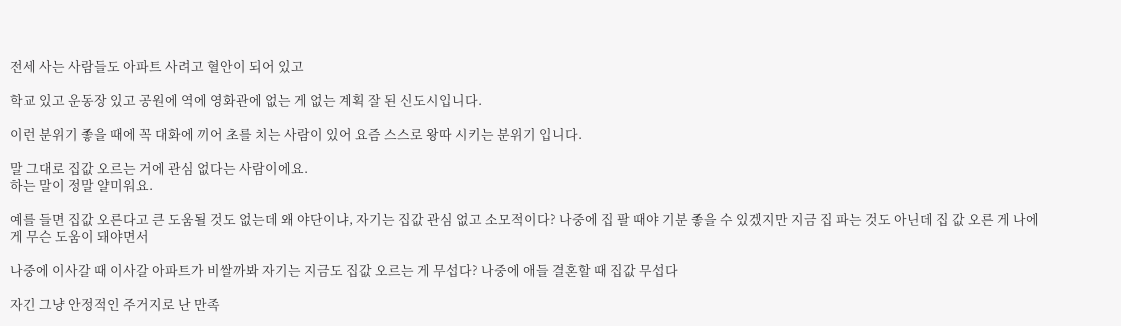전세 사는 사람들도 아파트 사려고 혈안이 되어 있고

학교 있고 운동장 있고 공원에 역에 영화관에 없는 게 없는 계획 잘 된 신도시입니다.

이런 분위기 좋을 때에 꼭 대화에 끼어 초를 치는 사람이 있어 요즘 스스로 왕따 시키는 분위기 입니다.

말 그대로 집값 오르는 거에 관심 없다는 사람이에요.
하는 말이 정말 얄미워요.

예를 들면 집값 오른다고 큰 도움될 것도 없는데 왜 야단이냐, 자기는 집값 관심 없고 소모적이다? 나중에 집 팔 때야 기분 좋을 수 있겠지만 지금 집 파는 것도 아닌데 집 값 오른 게 나에게 무슨 도움이 돼야면서

나중에 이사갈 때 이사갈 아파트가 비쌀까봐 자기는 지금도 집값 오르는 게 무섭다? 나중에 애들 결혼할 때 집값 무섭다

자긴 그냥 안정적인 주거지로 난 만족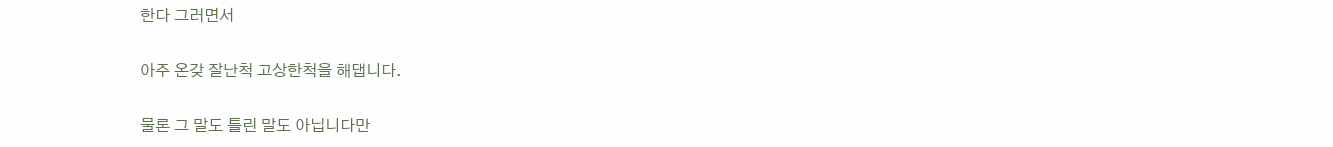한다 그러면서

아주 온갖 잘난척 고상한척을 해댑니다.

물론 그 말도 틀린 말도 아닙니다만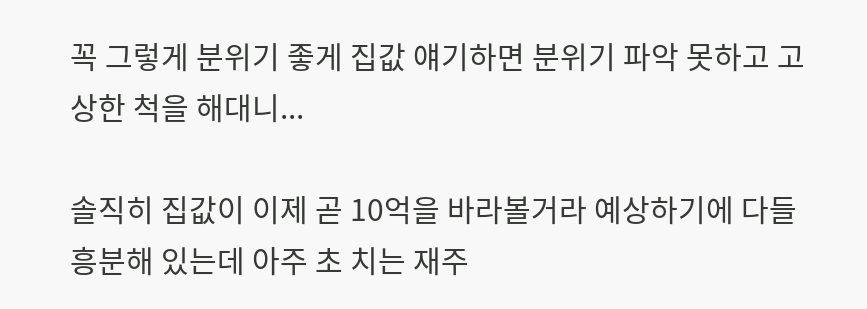꼭 그렇게 분위기 좋게 집값 얘기하면 분위기 파악 못하고 고상한 척을 해대니...

솔직히 집값이 이제 곧 10억을 바라볼거라 예상하기에 다들 흥분해 있는데 아주 초 치는 재주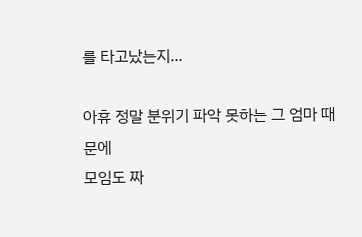를 타고났는지...

아휴 정말 분위기 파악 못하는 그 엄마 때문에
모임도 짜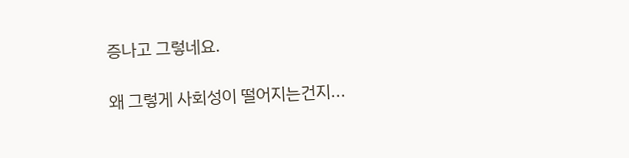증나고 그렇네요.

왜 그렇게 사회성이 떨어지는건지...